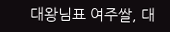대왕님표 여주쌀, 대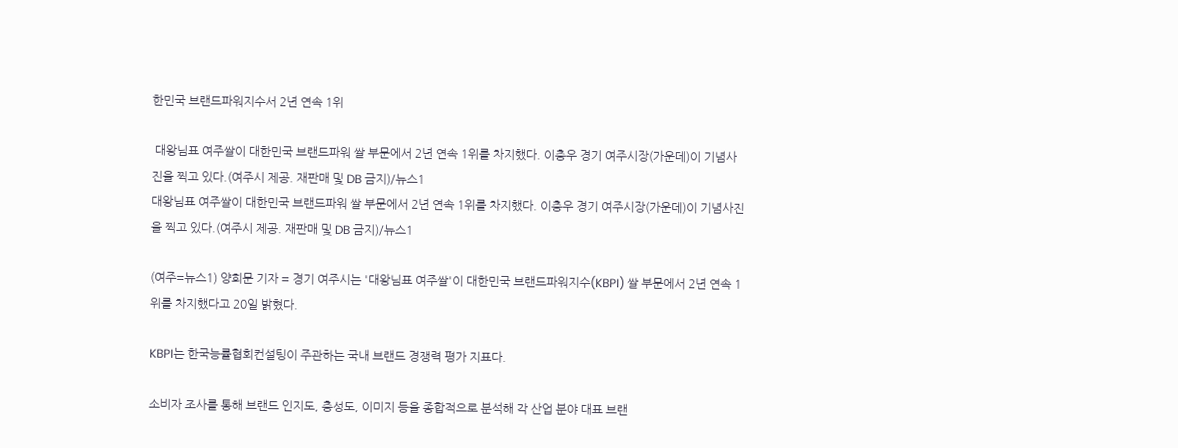한민국 브랜드파워지수서 2년 연속 1위

 대왕님표 여주쌀이 대한민국 브랜드파워 쌀 부문에서 2년 연속 1위를 차지했다. 이충우 경기 여주시장(가운데)이 기념사진을 찍고 있다.(여주시 제공. 재판매 및 DB 금지)/뉴스1
대왕님표 여주쌀이 대한민국 브랜드파워 쌀 부문에서 2년 연속 1위를 차지했다. 이충우 경기 여주시장(가운데)이 기념사진을 찍고 있다.(여주시 제공. 재판매 및 DB 금지)/뉴스1

(여주=뉴스1) 양희문 기자 = 경기 여주시는 '대왕님표 여주쌀'이 대한민국 브랜드파워지수(KBPI) 쌀 부문에서 2년 연속 1위를 차지했다고 20일 밝혔다.

KBPI는 한국능률협회컨설팅이 주관하는 국내 브랜드 경쟁력 평가 지표다.

소비자 조사를 통해 브랜드 인지도, 충성도, 이미지 등을 종합적으로 분석해 각 산업 분야 대표 브랜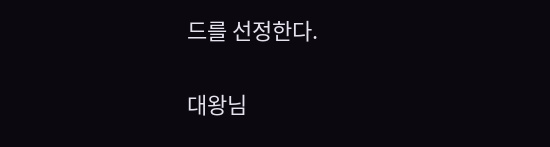드를 선정한다.

대왕님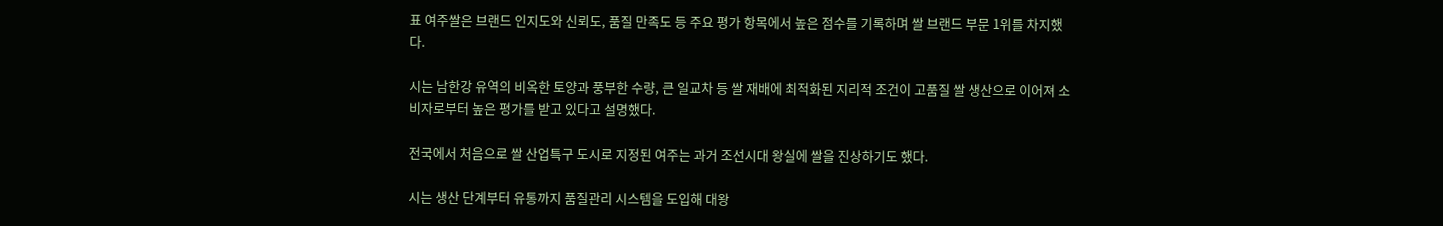표 여주쌀은 브랜드 인지도와 신뢰도, 품질 만족도 등 주요 평가 항목에서 높은 점수를 기록하며 쌀 브랜드 부문 1위를 차지했다.

시는 남한강 유역의 비옥한 토양과 풍부한 수량, 큰 일교차 등 쌀 재배에 최적화된 지리적 조건이 고품질 쌀 생산으로 이어져 소비자로부터 높은 평가를 받고 있다고 설명했다.

전국에서 처음으로 쌀 산업특구 도시로 지정된 여주는 과거 조선시대 왕실에 쌀을 진상하기도 했다.

시는 생산 단계부터 유통까지 품질관리 시스템을 도입해 대왕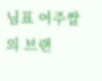님표 여주쌀의 브랜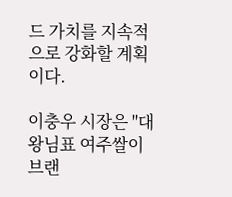드 가치를 지속적으로 강화할 계획이다.

이충우 시장은 "대왕님표 여주쌀이 브랜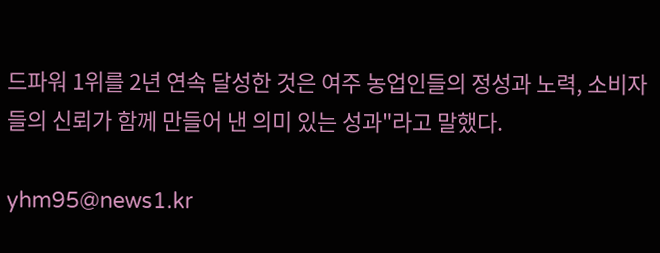드파워 1위를 2년 연속 달성한 것은 여주 농업인들의 정성과 노력, 소비자들의 신뢰가 함께 만들어 낸 의미 있는 성과"라고 말했다.

yhm95@news1.kr